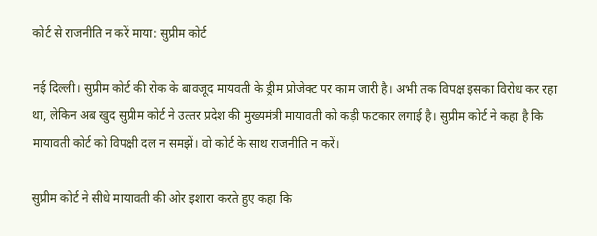कोर्ट से राजनीति न करें माया: सुप्रीम कोर्ट

नई दिल्‍ली। सुप्रीम कोर्ट की रोक के बावजूद मायवती के ड्रीम प्रोजेक्‍ट पर काम जारी है। अभी तक विपक्ष इसका विरोध कर रहा था, लेकिन अब खुद सुप्रीम कोर्ट ने उत्‍तर प्रदेश की मुख्‍यमंत्री मायावती को कड़ी फटकार लगाई है। सुप्रीम कोर्ट ने कहा है कि मायावती कोर्ट को विपक्षी दल न समझें। वो कोर्ट के साथ राजनीति न करें।

सुप्रीम कोर्ट ने सीधे मायावती की ओर इशारा करते हुए कहा कि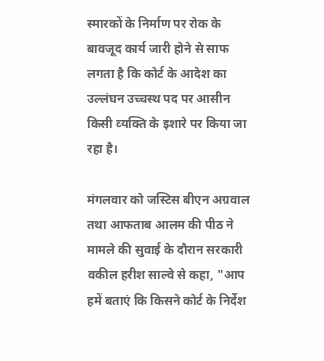स्मारकों के निर्माण पर रोक के बावजूद कार्य जारी होने से साफ लगता है कि कोर्ट के आदेश का उल्‍लंघन उच्‍चस्‍थ पद पर आसीन किसी व्‍यक्ति के इशारे पर किया जा रहा है।

मंगलवार को जस्टिस बीएन अग्रवाल तथा आफताब आलम की पीठ ने मामले की सुवाई के दौरान सरकारी वकील हरीश साल्‍वे से कहा, "आप हमें बताएं कि किसने कोर्ट के निर्देश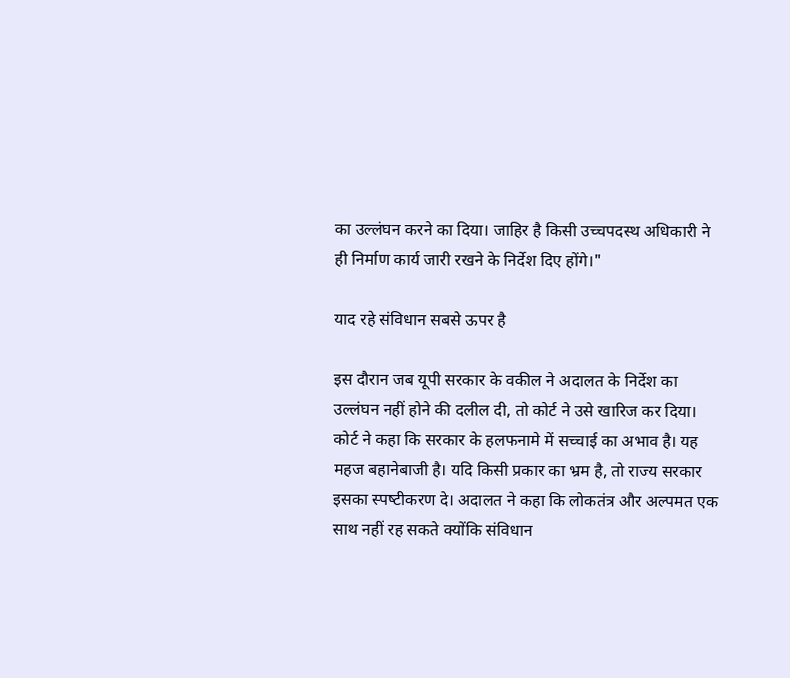का उल्‍लंघन करने का दिया। जाहिर है किसी उच्‍चपदस्‍थ अधिकारी ने ही निर्माण कार्य जारी रखने के निर्देश दिए होंगे।"

याद रहे संविधान सबसे ऊपर है

इस दौरान जब यूपी सरकार के वकील ने अदालत के निर्देश का उल्‍लंघन नहीं होने की दलील दी, तो कोर्ट ने उसे खारिज कर दिया। कोर्ट ने कहा कि सरकार के हलफनामे में सच्‍चाई का अभाव है। यह महज बहानेबाजी है। यदि किसी प्रकार का भ्रम है, तो राज्‍य सरकार इसका स्‍पष्‍टीकरण दे। अदालत ने कहा कि लोकतंत्र और अल्पमत एक साथ नहीं रह सकते क्योंकि संविधान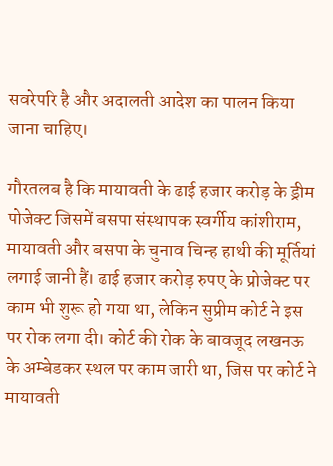सवरेपरि है और अदालती आदेश का पालन किया जाना चाहिए।

गौरतलब है कि मायावती के ढाई हजार करोड़ के ड्रीम पोजेक्‍ट जिसमें बसपा संस्‍थापक स्‍वर्गीय कांशीराम, मायावती और बसपा के चुनाव चिन्‍ह हाथी की मूर्तियां लगाई जानी हैं। ढाई हजार करोड़ रुपए के प्रोजेक्‍ट पर काम भी शुरू हो गया था, लेकिन सुप्रीम कोर्ट ने इस पर रोक लगा दी। कोर्ट की रोक के बावजूद लखनऊ के अम्‍बेडकर स्‍थल पर काम जारी था, जिस पर कोर्ट ने मायावती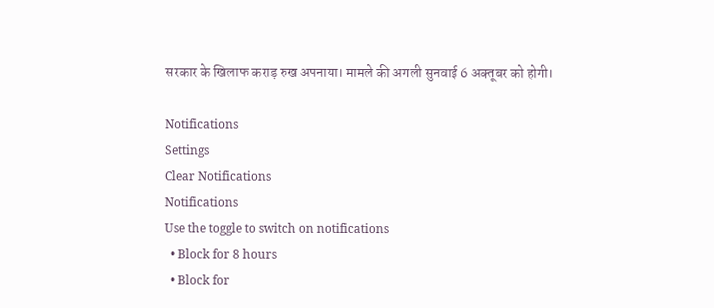सरकार के खिलाफ कराड़ रुख अपनाया। मामले की अगली सुनवाई 6 अक्‍तूबर को होगी।

Notifications
Settings
Clear Notifications
Notifications
Use the toggle to switch on notifications
  • Block for 8 hours
  • Block for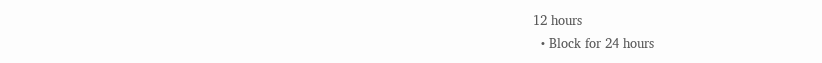12 hours
  • Block for 24 hours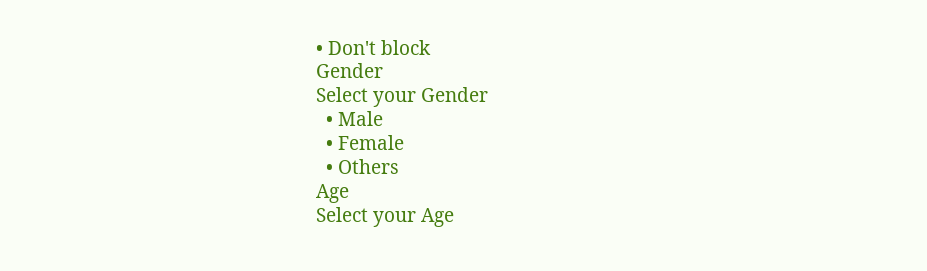• Don't block
Gender
Select your Gender
  • Male
  • Female
  • Others
Age
Select your Age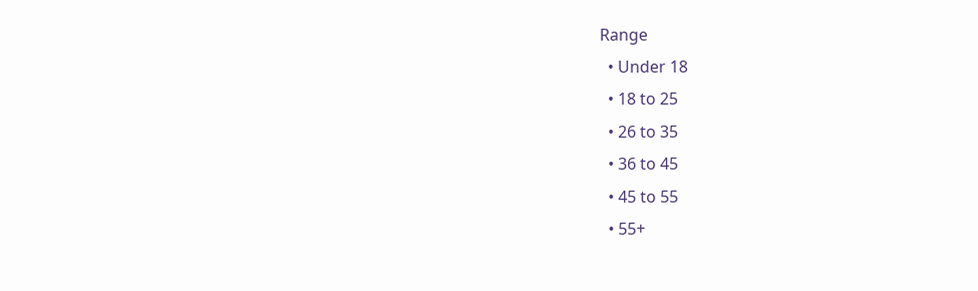Range
  • Under 18
  • 18 to 25
  • 26 to 35
  • 36 to 45
  • 45 to 55
  • 55+